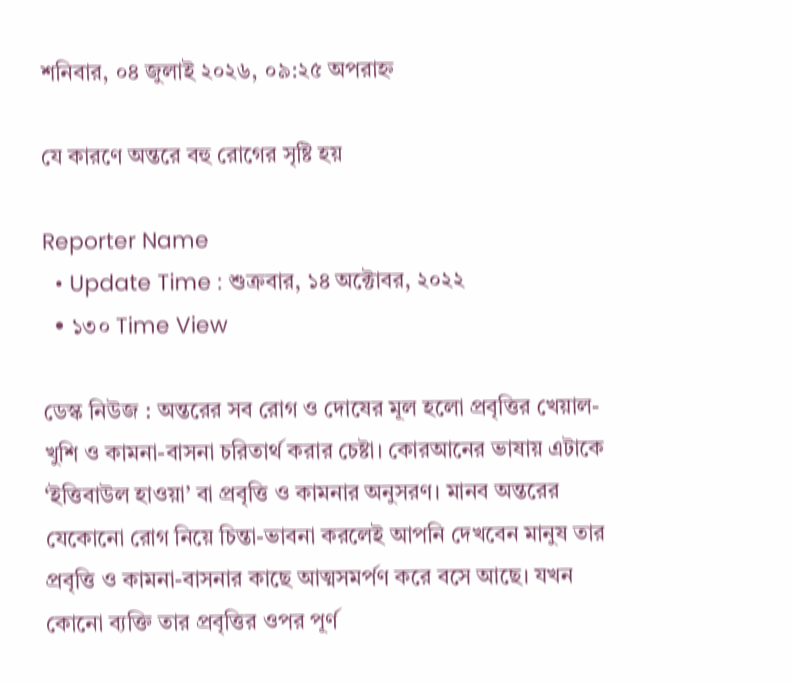শনিবার, ০৪ জুলাই ২০২৬, ০৯:২৫ অপরাহ্ন

যে কারণে অন্তরে বহু রোগের সৃষ্টি হয়

Reporter Name
  • Update Time : শুক্রবার, ১৪ অক্টোবর, ২০২২
  • ১৩০ Time View

ডেস্ক নিউজ : অন্তরের সব রোগ ও দোষের মূল হলো প্রবৃত্তির খেয়াল-খুশি ও কামনা-বাসনা চরিতার্থ করার চেষ্টা। কোরআনের ভাষায় এটাকে ‘ইত্তিবাউল হাওয়া’ বা প্রবৃত্তি ও কামনার অনুসরণ। মানব অন্তরের যেকোনো রোগ নিয়ে চিন্তা-ভাবনা করলেই আপনি দেখবেন মানুষ তার প্রবৃত্তি ও কামনা-বাসনার কাছে আত্মসমর্পণ করে বসে আছে। যখন কোনো ব্যক্তি তার প্রবৃত্তির ওপর পূর্ণ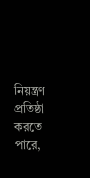নিয়ন্ত্রণ প্রতিষ্ঠা করতে পারে,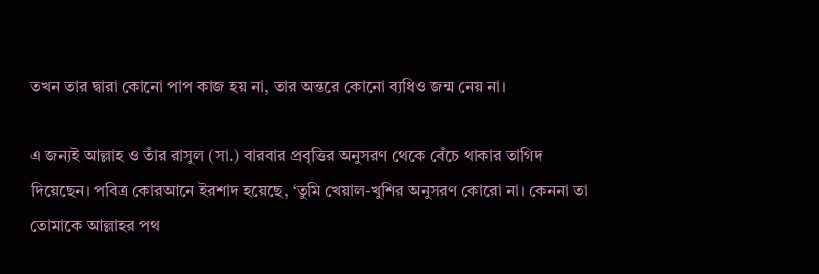তখন তার দ্বারা কোনো পাপ কাজ হয় না, তার অন্তরে কোনো ব্যধিও জন্ম নেয় না।

এ জন্যই আল্লাহ ও তাঁর রাসুল (সা.) বারবার প্রবৃত্তির অনুসরণ থেকে বেঁচে থাকার তাগিদ দিয়েছেন। পবিত্র কোরআনে ইরশাদ হয়েছে, ‘তুমি খেয়াল-খুশির অনুসরণ কোরো না। কেননা তা তোমাকে আল্লাহর পথ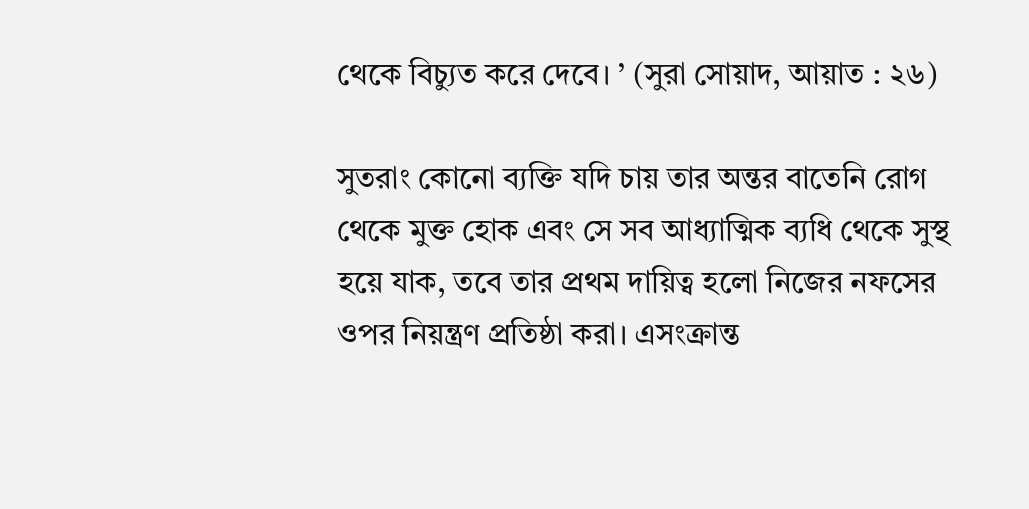থেকে বিচ্যুত করে দেবে। ’ (সুরা সোয়াদ, আয়াত : ২৬)

সুতরাং কোনো ব্যক্তি যদি চায় তার অন্তর বাতেনি রোগ থেকে মুক্ত হোক এবং সে সব আধ্যাত্মিক ব্যধি থেকে সুস্থ হয়ে যাক, তবে তার প্রথম দায়িত্ব হলো নিজের নফসের ওপর নিয়ন্ত্রণ প্রতিষ্ঠা করা। এসংক্রান্ত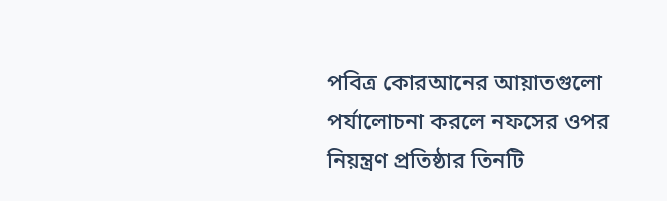পবিত্র কোরআনের আয়াতগুলো পর্যালোচনা করলে নফসের ওপর নিয়ন্ত্রণ প্রতিষ্ঠার তিনটি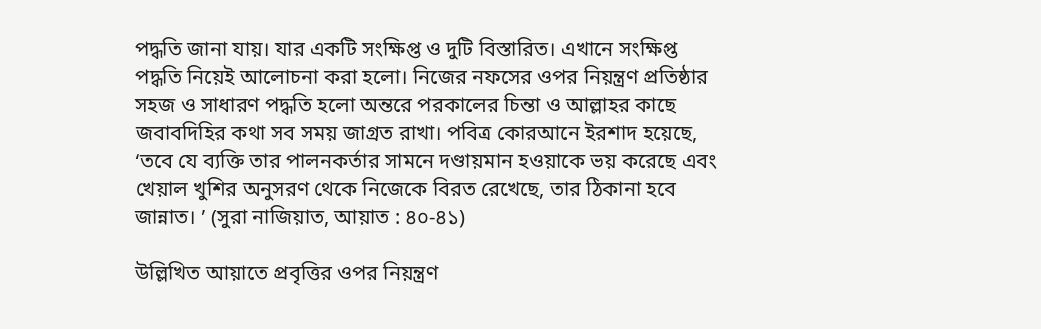পদ্ধতি জানা যায়। যার একটি সংক্ষিপ্ত ও দুটি বিস্তারিত। এখানে সংক্ষিপ্ত পদ্ধতি নিয়েই আলোচনা করা হলো। নিজের নফসের ওপর নিয়ন্ত্রণ প্রতিষ্ঠার সহজ ও সাধারণ পদ্ধতি হলো অন্তরে পরকালের চিন্তা ও আল্লাহর কাছে জবাবদিহির কথা সব সময় জাগ্রত রাখা। পবিত্র কোরআনে ইরশাদ হয়েছে, ‘তবে যে ব্যক্তি তার পালনকর্তার সামনে দণ্ডায়মান হওয়াকে ভয় করেছে এবং খেয়াল খুশির অনুসরণ থেকে নিজেকে বিরত রেখেছে, তার ঠিকানা হবে জান্নাত। ’ (সুরা নাজিয়াত, আয়াত : ৪০-৪১)

উল্লিখিত আয়াতে প্রবৃত্তির ওপর নিয়ন্ত্রণ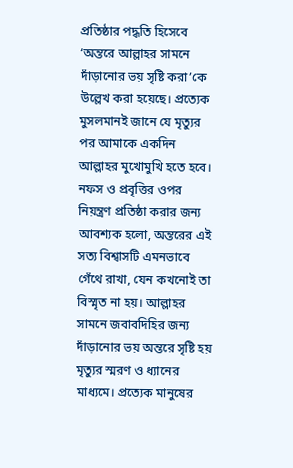প্রতিষ্ঠার পদ্ধতি হিসেবে ‘অন্তরে আল্লাহর সামনে দাঁড়ানোর ভয় সৃষ্টি করা’কে উল্লেখ করা হয়েছে। প্রত্যেক মুসলমানই জানে যে মৃত্যুর পর আমাকে একদিন আল্লাহর মুখোমুখি হতে হবে। নফস ও প্রবৃত্তির ওপর নিয়ন্ত্রণ প্রতিষ্ঠা করার জন্য আবশ্যক হলো, অন্তরের এই সত্য বিশ্বাসটি এমনভাবে গেঁথে রাখা, যেন কখনোই তা বিস্মৃত না হয়। আল্লাহর সামনে জবাবদিহির জন্য দাঁড়ানোর ভয় অন্তরে সৃষ্টি হয় মৃত্যুর স্মরণ ও ধ্যানের মাধ্যমে। প্রত্যেক মানুষের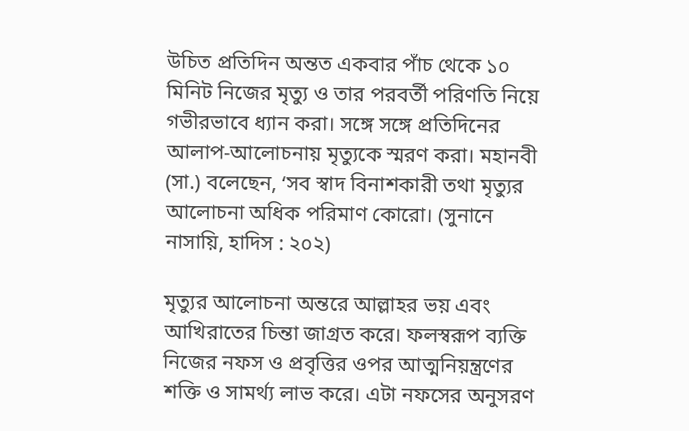উচিত প্রতিদিন অন্তত একবার পাঁচ থেকে ১০ মিনিট নিজের মৃত্যু ও তার পরবর্তী পরিণতি নিয়ে গভীরভাবে ধ্যান করা। সঙ্গে সঙ্গে প্রতিদিনের আলাপ-আলোচনায় মৃত্যুকে স্মরণ করা। মহানবী (সা.) বলেছেন, ‘সব স্বাদ বিনাশকারী তথা মৃত্যুর আলোচনা অধিক পরিমাণ কোরো। (সুনানে নাসায়ি, হাদিস : ২০২)

মৃত্যুর আলোচনা অন্তরে আল্লাহর ভয় এবং আখিরাতের চিন্তা জাগ্রত করে। ফলস্বরূপ ব্যক্তি নিজের নফস ও প্রবৃত্তির ওপর আত্মনিয়ন্ত্রণের শক্তি ও সামর্থ্য লাভ করে। এটা নফসের অনুসরণ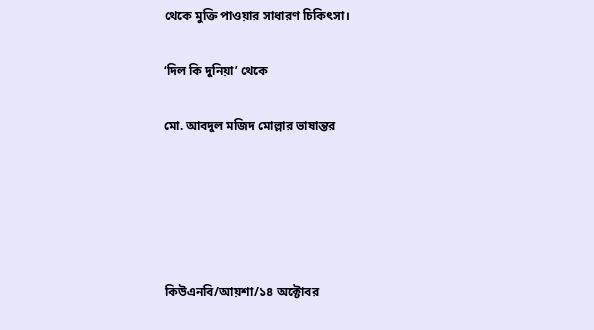থেকে মুক্তি পাওয়ার সাধারণ চিকিৎসা।

‘দিল কি দুনিয়া’ থেকে

মো. আবদুল মজিদ মোল্লার ভাষান্তর





কিউএনবি/আয়শা/১৪ অক্টোবর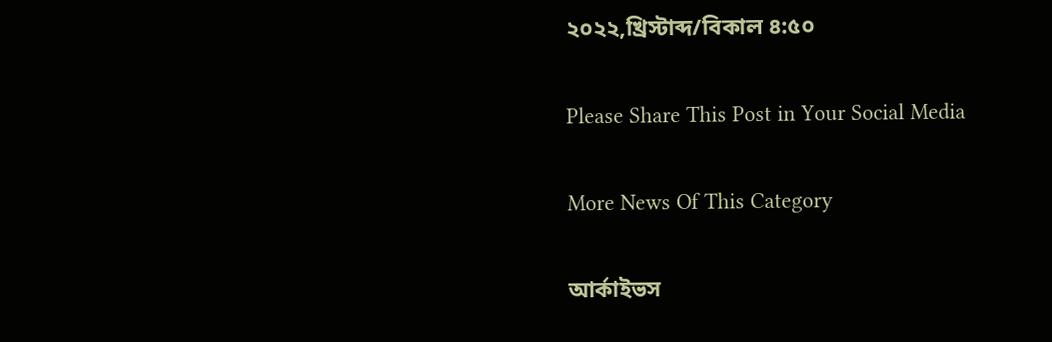২০২২,খ্রিস্টাব্দ/বিকাল ৪:৫০

Please Share This Post in Your Social Media

More News Of This Category

আর্কাইভস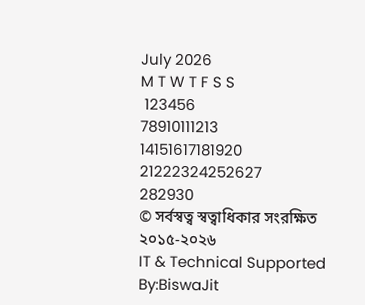July 2026
M T W T F S S
 123456
78910111213
14151617181920
21222324252627
282930
© সর্বস্বত্ব স্বত্বাধিকার সংরক্ষিত ২০১৫-২০২৬
IT & Technical Supported By:BiswaJit